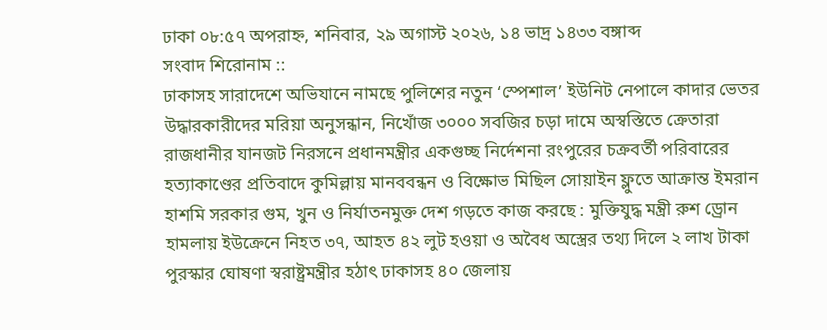ঢাকা ০৮:৫৭ অপরাহ্ন, শনিবার, ২৯ অগাস্ট ২০২৬, ১৪ ভাদ্র ১৪৩৩ বঙ্গাব্দ
সংবাদ শিরোনাম ::
ঢাকাসহ সারাদেশে অভিযানে নামছে পুলিশের নতুন ‘স্পেশাল’ ইউনিট নেপালে কাদার ভেতর উদ্ধারকারীদের মরিয়া অনুসন্ধান, নিখোঁজ ৩০০০ সবজির চড়া দামে অস্বস্তিতে ক্রেতারা রাজধানীর যানজট নিরসনে প্রধানমন্ত্রীর একগুচ্ছ নির্দেশনা রংপুরের চক্রবর্তী পরিবারের হত্যাকাণ্ডের প্রতিবাদে কুমিল্লায় মানববন্ধন ও বিক্ষোভ মিছিল সোয়াইন ফ্লুতে আক্রান্ত ইমরান হাশমি সরকার গুম, খুন ও নির্যাতনমুক্ত দেশ গড়তে কাজ করছে : মুক্তিযুদ্ধ মন্ত্রী রুশ ড্রোন হামলায় ইউক্রেনে নিহত ৩৭, আহত ৪২ লুট হওয়া ও অবৈধ অস্ত্রের তথ্য দিলে ২ লাখ টাকা পুরস্কার ঘোষণা স্বরাষ্ট্রমন্ত্রীর হঠাৎ ঢাকাসহ ৪০ জেলায়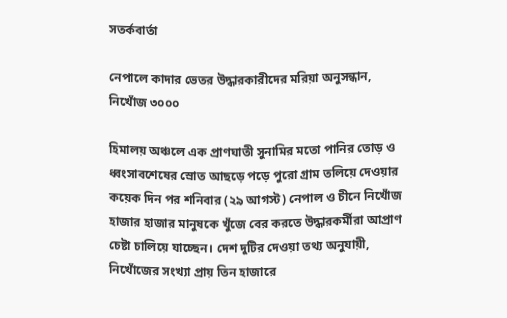সতর্কবার্তা

নেপালে কাদার ভেতর উদ্ধারকারীদের মরিয়া অনুসন্ধান, নিখোঁজ ৩০০০

হিমালয় অঞ্চলে এক প্রাণঘাতী সুনামির মতো পানির তোড় ও ধ্বংসাবশেষের স্রোত আছড়ে পড়ে পুরো গ্রাম তলিয়ে দেওয়ার কয়েক দিন পর শনিবার (২৯ আগস্ট) নেপাল ও চীনে নিখোঁজ হাজার হাজার মানুষকে খুঁজে বের করতে উদ্ধারকর্মীরা আপ্রাণ চেষ্টা চালিয়ে যাচ্ছেন। দেশ দুটির দেওয়া তথ্য অনুযায়ী, নিখোঁজের সংখ্যা প্রায় তিন হাজারে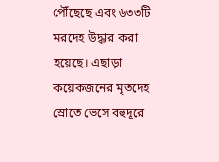পৌঁছেছে এবং ৬৩৩টি মরদেহ উদ্ধার করা হয়েছে। এছাড়া কয়েকজনের মৃতদেহ স্রোতে ভেসে বহুদূরে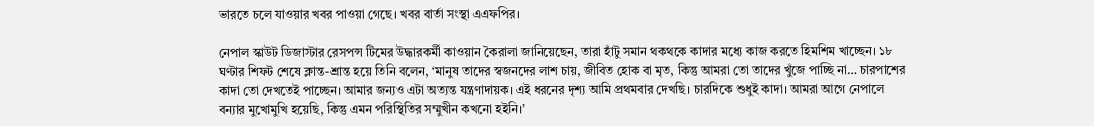ভারতে চলে যাওয়ার খবর পাওয়া গেছে। খবর বার্তা সংস্থা এএফপির।

নেপাল স্কাউট ডিজাস্টার রেসপন্স টিমের উদ্ধারকর্মী কাওয়ান কৈরালা জানিয়েছেন, তারা হাঁটু সমান থকথকে কাদার মধ্যে কাজ করতে হিমশিম খাচ্ছেন। ১৮ ঘণ্টার শিফট শেষে ক্লান্ত-শ্রান্ত হয়ে তিনি বলেন, ‘মানুষ তাদের স্বজনদের লাশ চায়, জীবিত হোক বা মৃত, কিন্তু আমরা তো তাদের খুঁজে পাচ্ছি না… চারপাশের কাদা তো দেখতেই পাচ্ছেন। আমার জন্যও এটা অত্যন্ত যন্ত্রণাদায়ক। এই ধরনের দৃশ্য আমি প্রথমবার দেখছি। চারদিকে শুধুই কাদা। আমরা আগে নেপালে বন্যার মুখোমুখি হয়েছি, কিন্তু এমন পরিস্থিতির সম্মুখীন কখনো হইনি।’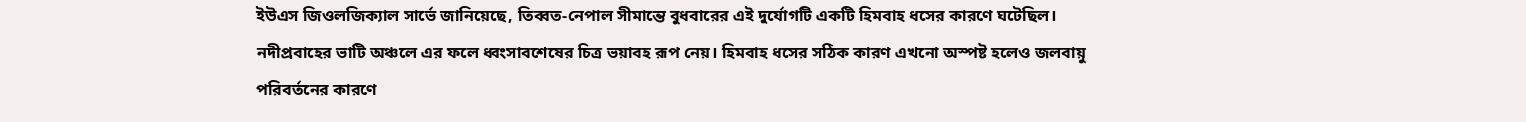ইউএস জিওলজিক্যাল সার্ভে জানিয়েছে, তিব্বত-নেপাল সীমান্তে বুধবারের এই দুর্যোগটি একটি হিমবাহ ধসের কারণে ঘটেছিল। নদীপ্রবাহের ভাটি অঞ্চলে এর ফলে ধ্বংসাবশেষের চিত্র ভয়াবহ রূপ নেয়। হিমবাহ ধসের সঠিক কারণ এখনো অস্পষ্ট হলেও জলবায়ু পরিবর্তনের কারণে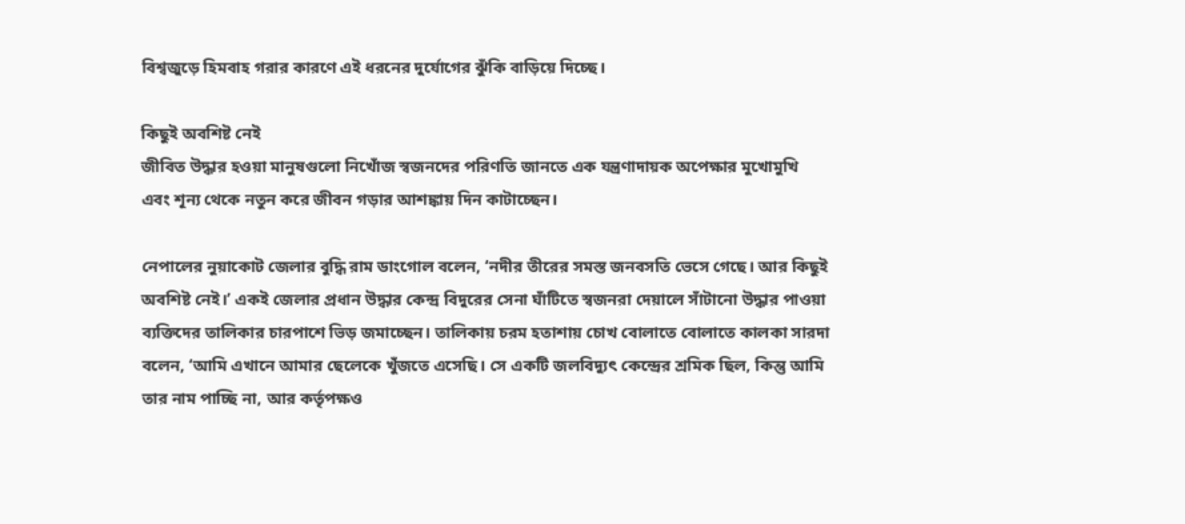বিশ্বজুড়ে হিমবাহ গরার কারণে এই ধরনের দুর্যোগের ঝুঁকি বাড়িয়ে দিচ্ছে।

কিছুই অবশিষ্ট নেই
জীবিত উদ্ধার হওয়া মানুষগুলো নিখোঁজ স্বজনদের পরিণতি জানতে এক যন্ত্রণাদায়ক অপেক্ষার মুখোমুখি এবং শূন্য থেকে নতুন করে জীবন গড়ার আশঙ্কায় দিন কাটাচ্ছেন।

নেপালের নুয়াকোট জেলার বুদ্ধি রাম ডাংগোল বলেন, ‘নদীর তীরের সমস্ত জনবসতি ভেসে গেছে। আর কিছুই অবশিষ্ট নেই।’ একই জেলার প্রধান উদ্ধার কেন্দ্র বিদুরের সেনা ঘাঁটিতে স্বজনরা দেয়ালে সাঁটানো উদ্ধার পাওয়া ব্যক্তিদের তালিকার চারপাশে ভিড় জমাচ্ছেন। তালিকায় চরম হতাশায় চোখ বোলাতে বোলাতে কালকা সারদা বলেন, ‘আমি এখানে আমার ছেলেকে খুঁজতে এসেছি। সে একটি জলবিদ্যুৎ কেন্দ্রের শ্রমিক ছিল, কিন্তু আমি তার নাম পাচ্ছি না, আর কর্তৃপক্ষও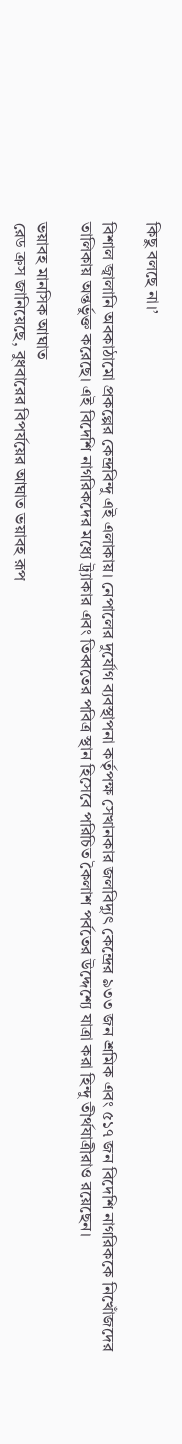কিছু বলছে না।’

বিশাল জ্বালানি অবকাঠামো প্রকল্পের কেন্দ্রবিন্দু এই এলাকায়। নেপালের দুর্যোগ ব্যবস্থাপনা কর্তৃপক্ষ সেখানকার জলবিদ্যুৎ কেন্দ্রের ৯৩৩ জন শ্রমিক এবং ৫১৭ জন বিদেশি নাগরিককে নিখোঁজদের তালিকায় অন্তর্ভুক্ত করেছে। এই বিদেশি নাগরিকদের মধ্যে ট্র্যাকার এবং তিব্বতের পবিত্র স্থান হিসেবে পরিচিত কৈলাশ পর্বতের উদ্দেশ্যে যাত্রা করা হিন্দু তীর্থযাত্রীরাও রয়েছেন।

ভয়াবহ মানসিক আঘাত
রেড ক্রস জানিয়েছে, বুধবারের বিপর্যয়ের আঘাত ভয়াবহ রূপ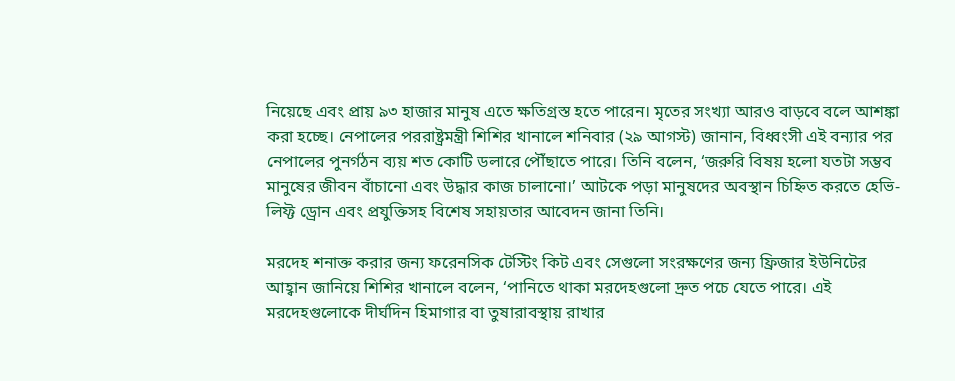নিয়েছে এবং প্রায় ৯৩ হাজার মানুষ এতে ক্ষতিগ্রস্ত হতে পারেন। মৃতের সংখ্যা আরও বাড়বে বলে আশঙ্কা করা হচ্ছে। নেপালের পররাষ্ট্রমন্ত্রী শিশির খানালে শনিবার (২৯ আগস্ট) জানান, বিধ্বংসী এই বন্যার পর নেপালের পুনর্গঠন ব্যয় শত কোটি ডলারে পৌঁছাতে পারে। তিনি বলেন, ‘জরুরি বিষয় হলো যতটা সম্ভব মানুষের জীবন বাঁচানো এবং উদ্ধার কাজ চালানো।’ আটকে পড়া মানুষদের অবস্থান চিহ্নিত করতে হেভি-লিফ্ট ড্রোন এবং প্রযুক্তিসহ বিশেষ সহায়তার আবেদন জানা তিনি।

মরদেহ শনাক্ত করার জন্য ফরেনসিক টেস্টিং কিট এবং সেগুলো সংরক্ষণের জন্য ফ্রিজার ইউনিটের আহ্বান জানিয়ে শিশির খানালে বলেন, ‘পানিতে থাকা মরদেহগুলো দ্রুত পচে যেতে পারে। এই মরদেহগুলোকে দীর্ঘদিন হিমাগার বা তুষারাবস্থায় রাখার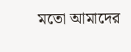মতো আমাদের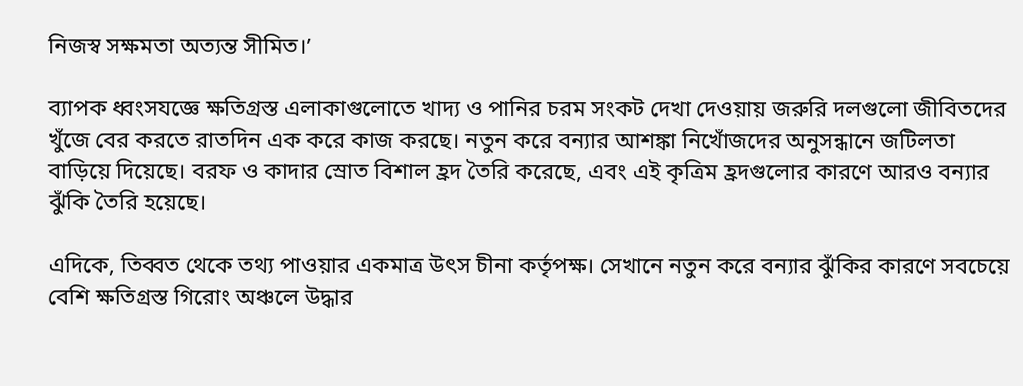নিজস্ব সক্ষমতা অত্যন্ত সীমিত।’

ব্যাপক ধ্বংসযজ্ঞে ক্ষতিগ্রস্ত এলাকাগুলোতে খাদ্য ও পানির চরম সংকট দেখা দেওয়ায় জরুরি দলগুলো জীবিতদের খুঁজে বের করতে রাতদিন এক করে কাজ করছে। নতুন করে বন্যার আশঙ্কা নিখোঁজদের অনুসন্ধানে জটিলতা বাড়িয়ে দিয়েছে। বরফ ও কাদার স্রোত বিশাল হ্রদ তৈরি করেছে, এবং এই কৃত্রিম হ্রদগুলোর কারণে আরও বন্যার ঝুঁকি তৈরি হয়েছে।

এদিকে, তিব্বত থেকে তথ্য পাওয়ার একমাত্র উৎস চীনা কর্তৃপক্ষ। সেখানে নতুন করে বন্যার ঝুঁকির কারণে সবচেয়ে বেশি ক্ষতিগ্রস্ত গিরোং অঞ্চলে উদ্ধার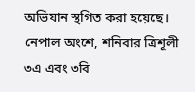অভিযান স্থগিত করা হয়েছে। নেপাল অংশে, শনিবার ত্রিশূলী ৩এ এবং ৩বি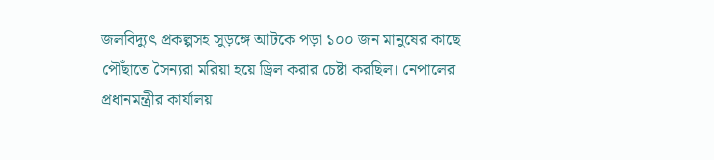জলবিদ্যুৎ প্রকল্পসহ সুড়ঙ্গে আটকে পড়া ১০০ জন মানুষের কাছে পৌঁছাতে সৈন্যরা মরিয়া হয়ে ড্রিল করার চেষ্টা করছিল। নেপালের প্রধানমন্ত্রীর কার্যালয়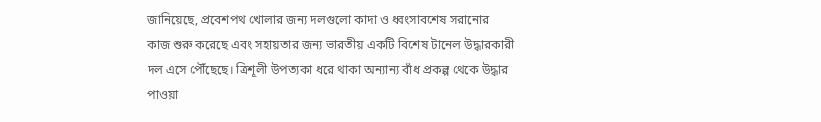জানিয়েছে, প্রবেশপথ খোলার জন্য দলগুলো কাদা ও ধ্বংসাবশেষ সরানোর কাজ শুরু করেছে এবং সহায়তার জন্য ভারতীয় একটি বিশেষ টানেল উদ্ধারকারী দল এসে পৌঁছেছে। ত্রিশূলী উপত্যকা ধরে থাকা অন্যান্য বাঁধ প্রকল্প থেকে উদ্ধার পাওয়া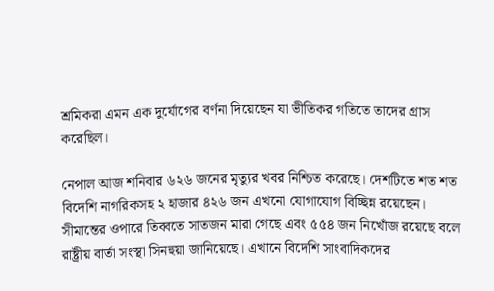শ্রমিকরা এমন এক দুর্যোগের বর্ণনা দিয়েছেন যা ভীতিকর গতিতে তাদের গ্রাস করেছিল।

নেপাল আজ শনিবার ৬২৬ জনের মৃত্যুর খবর নিশ্চিত করেছে। দেশটিতে শত শত বিদেশি নাগরিকসহ ২ হাজার ৪২৬ জন এখনো যোগাযোগ বিচ্ছিন্ন রয়েছেন। সীমান্তের ওপারে তিব্বতে সাতজন মারা গেছে এবং ৫৫৪ জন নিখোঁজ রয়েছে বলে রাষ্ট্রীয় বার্তা সংস্থা সিনহুয়া জানিয়েছে। এখানে বিদেশি সাংবাদিকদের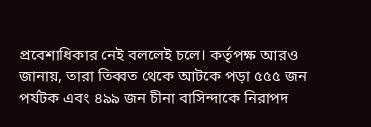প্রবেশাধিকার নেই বললেই চলে। কর্তৃপক্ষ আরও জানায়, তারা তিব্বত থেকে আটকে পড়া ৫৫৫ জন পর্যটক এবং ৪৯৯ জন চীনা বাসিন্দাকে নিরাপদ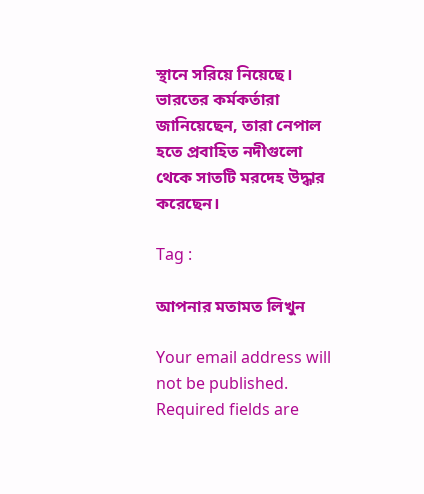স্থানে সরিয়ে নিয়েছে। ভারতের কর্মকর্তারা জানিয়েছেন, তারা নেপাল হতে প্রবাহিত নদীগুলো থেকে সাতটি মরদেহ উদ্ধার করেছেন।

Tag :

আপনার মতামত লিখুন

Your email address will not be published. Required fields are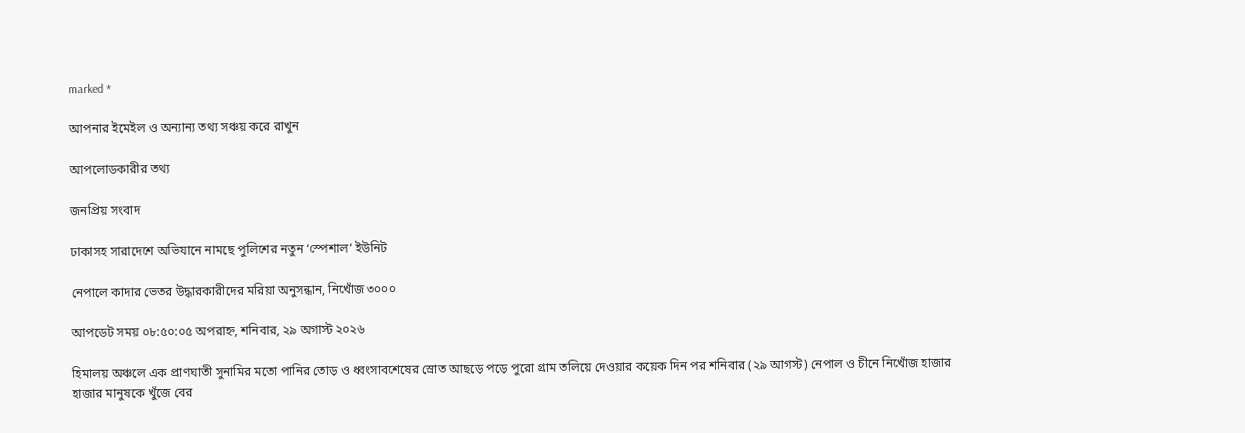marked *

আপনার ইমেইল ও অন্যান্য তথ্য সঞ্চয় করে রাখুন

আপলোডকারীর তথ্য

জনপ্রিয় সংবাদ

ঢাকাসহ সারাদেশে অভিযানে নামছে পুলিশের নতুন ‘স্পেশাল’ ইউনিট

নেপালে কাদার ভেতর উদ্ধারকারীদের মরিয়া অনুসন্ধান, নিখোঁজ ৩০০০

আপডেট সময় ০৮:৫০:০৫ অপরাহ্ন, শনিবার, ২৯ অগাস্ট ২০২৬

হিমালয় অঞ্চলে এক প্রাণঘাতী সুনামির মতো পানির তোড় ও ধ্বংসাবশেষের স্রোত আছড়ে পড়ে পুরো গ্রাম তলিয়ে দেওয়ার কয়েক দিন পর শনিবার (২৯ আগস্ট) নেপাল ও চীনে নিখোঁজ হাজার হাজার মানুষকে খুঁজে বের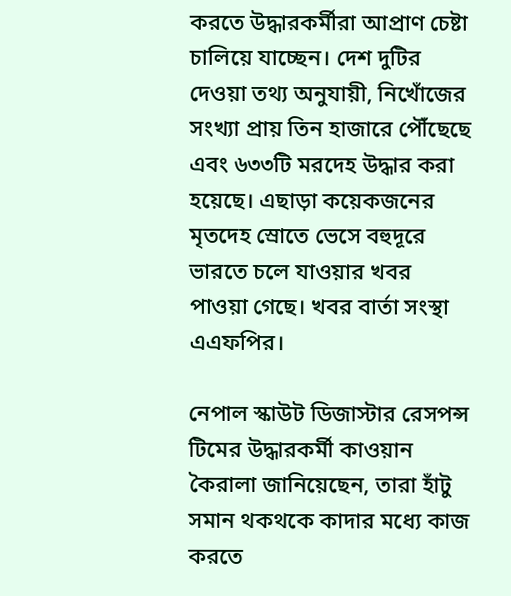করতে উদ্ধারকর্মীরা আপ্রাণ চেষ্টা চালিয়ে যাচ্ছেন। দেশ দুটির দেওয়া তথ্য অনুযায়ী, নিখোঁজের সংখ্যা প্রায় তিন হাজারে পৌঁছেছে এবং ৬৩৩টি মরদেহ উদ্ধার করা হয়েছে। এছাড়া কয়েকজনের মৃতদেহ স্রোতে ভেসে বহুদূরে ভারতে চলে যাওয়ার খবর পাওয়া গেছে। খবর বার্তা সংস্থা এএফপির।

নেপাল স্কাউট ডিজাস্টার রেসপন্স টিমের উদ্ধারকর্মী কাওয়ান কৈরালা জানিয়েছেন, তারা হাঁটু সমান থকথকে কাদার মধ্যে কাজ করতে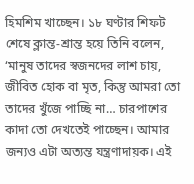হিমশিম খাচ্ছেন। ১৮ ঘণ্টার শিফট শেষে ক্লান্ত-শ্রান্ত হয়ে তিনি বলেন, ‘মানুষ তাদের স্বজনদের লাশ চায়, জীবিত হোক বা মৃত, কিন্তু আমরা তো তাদের খুঁজে পাচ্ছি না… চারপাশের কাদা তো দেখতেই পাচ্ছেন। আমার জন্যও এটা অত্যন্ত যন্ত্রণাদায়ক। এই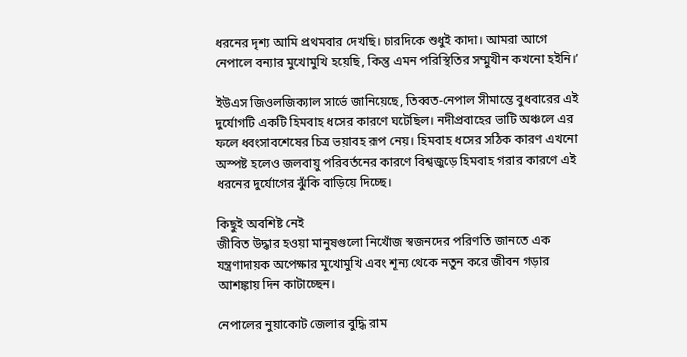ধরনের দৃশ্য আমি প্রথমবার দেখছি। চারদিকে শুধুই কাদা। আমরা আগে নেপালে বন্যার মুখোমুখি হয়েছি, কিন্তু এমন পরিস্থিতির সম্মুখীন কখনো হইনি।’

ইউএস জিওলজিক্যাল সার্ভে জানিয়েছে, তিব্বত-নেপাল সীমান্তে বুধবারের এই দুর্যোগটি একটি হিমবাহ ধসের কারণে ঘটেছিল। নদীপ্রবাহের ভাটি অঞ্চলে এর ফলে ধ্বংসাবশেষের চিত্র ভয়াবহ রূপ নেয়। হিমবাহ ধসের সঠিক কারণ এখনো অস্পষ্ট হলেও জলবায়ু পরিবর্তনের কারণে বিশ্বজুড়ে হিমবাহ গরার কারণে এই ধরনের দুর্যোগের ঝুঁকি বাড়িয়ে দিচ্ছে।

কিছুই অবশিষ্ট নেই
জীবিত উদ্ধার হওয়া মানুষগুলো নিখোঁজ স্বজনদের পরিণতি জানতে এক যন্ত্রণাদায়ক অপেক্ষার মুখোমুখি এবং শূন্য থেকে নতুন করে জীবন গড়ার আশঙ্কায় দিন কাটাচ্ছেন।

নেপালের নুয়াকোট জেলার বুদ্ধি রাম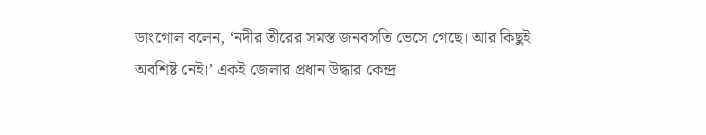ডাংগোল বলেন, ‘নদীর তীরের সমস্ত জনবসতি ভেসে গেছে। আর কিছুই অবশিষ্ট নেই।’ একই জেলার প্রধান উদ্ধার কেন্দ্র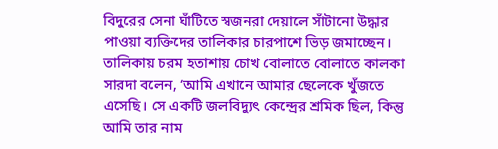বিদুরের সেনা ঘাঁটিতে স্বজনরা দেয়ালে সাঁটানো উদ্ধার পাওয়া ব্যক্তিদের তালিকার চারপাশে ভিড় জমাচ্ছেন। তালিকায় চরম হতাশায় চোখ বোলাতে বোলাতে কালকা সারদা বলেন, ‘আমি এখানে আমার ছেলেকে খুঁজতে এসেছি। সে একটি জলবিদ্যুৎ কেন্দ্রের শ্রমিক ছিল, কিন্তু আমি তার নাম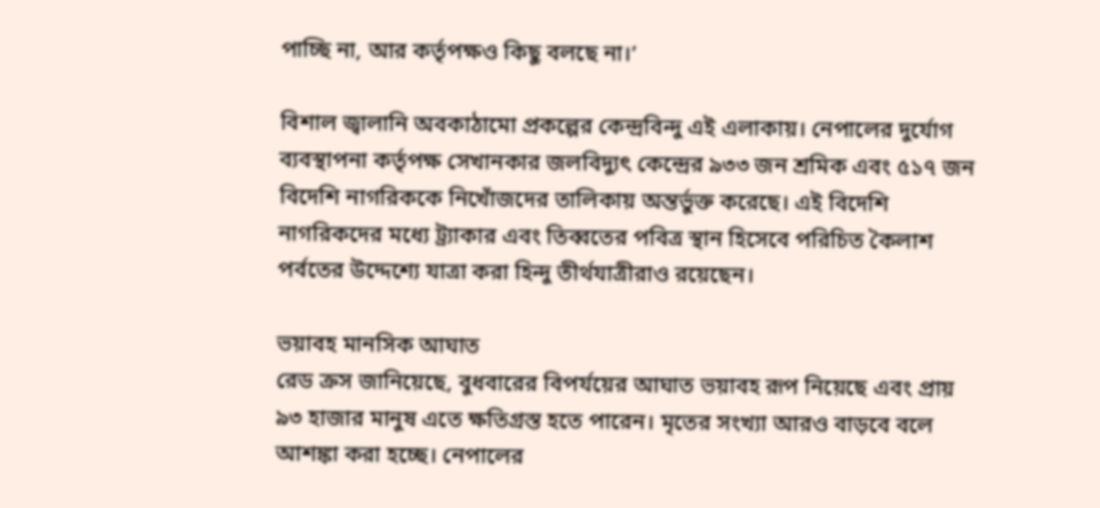পাচ্ছি না, আর কর্তৃপক্ষও কিছু বলছে না।’

বিশাল জ্বালানি অবকাঠামো প্রকল্পের কেন্দ্রবিন্দু এই এলাকায়। নেপালের দুর্যোগ ব্যবস্থাপনা কর্তৃপক্ষ সেখানকার জলবিদ্যুৎ কেন্দ্রের ৯৩৩ জন শ্রমিক এবং ৫১৭ জন বিদেশি নাগরিককে নিখোঁজদের তালিকায় অন্তর্ভুক্ত করেছে। এই বিদেশি নাগরিকদের মধ্যে ট্র্যাকার এবং তিব্বতের পবিত্র স্থান হিসেবে পরিচিত কৈলাশ পর্বতের উদ্দেশ্যে যাত্রা করা হিন্দু তীর্থযাত্রীরাও রয়েছেন।

ভয়াবহ মানসিক আঘাত
রেড ক্রস জানিয়েছে, বুধবারের বিপর্যয়ের আঘাত ভয়াবহ রূপ নিয়েছে এবং প্রায় ৯৩ হাজার মানুষ এতে ক্ষতিগ্রস্ত হতে পারেন। মৃতের সংখ্যা আরও বাড়বে বলে আশঙ্কা করা হচ্ছে। নেপালের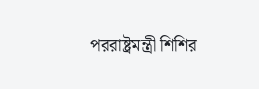পররাষ্ট্রমন্ত্রী শিশির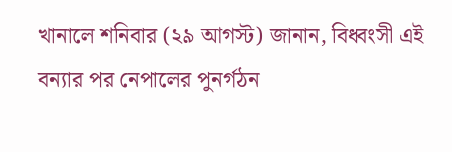খানালে শনিবার (২৯ আগস্ট) জানান, বিধ্বংসী এই বন্যার পর নেপালের পুনর্গঠন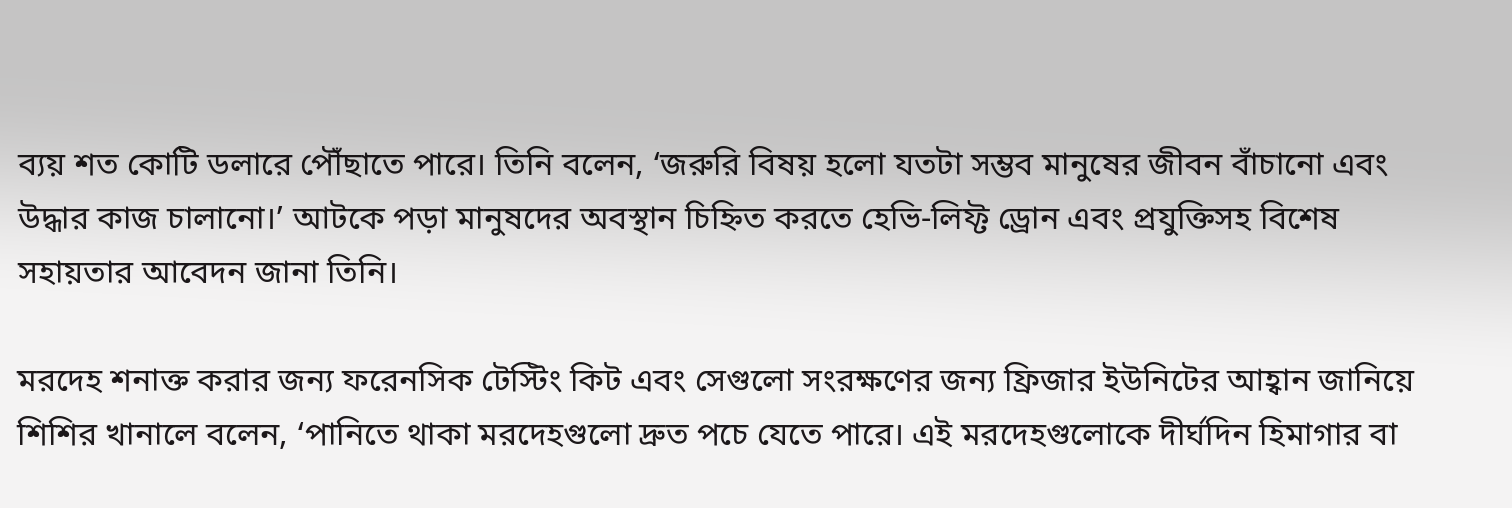ব্যয় শত কোটি ডলারে পৌঁছাতে পারে। তিনি বলেন, ‘জরুরি বিষয় হলো যতটা সম্ভব মানুষের জীবন বাঁচানো এবং উদ্ধার কাজ চালানো।’ আটকে পড়া মানুষদের অবস্থান চিহ্নিত করতে হেভি-লিফ্ট ড্রোন এবং প্রযুক্তিসহ বিশেষ সহায়তার আবেদন জানা তিনি।

মরদেহ শনাক্ত করার জন্য ফরেনসিক টেস্টিং কিট এবং সেগুলো সংরক্ষণের জন্য ফ্রিজার ইউনিটের আহ্বান জানিয়ে শিশির খানালে বলেন, ‘পানিতে থাকা মরদেহগুলো দ্রুত পচে যেতে পারে। এই মরদেহগুলোকে দীর্ঘদিন হিমাগার বা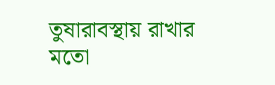তুষারাবস্থায় রাখার মতো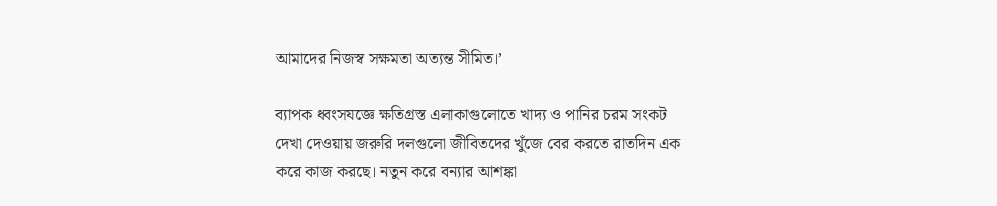আমাদের নিজস্ব সক্ষমতা অত্যন্ত সীমিত।’

ব্যাপক ধ্বংসযজ্ঞে ক্ষতিগ্রস্ত এলাকাগুলোতে খাদ্য ও পানির চরম সংকট দেখা দেওয়ায় জরুরি দলগুলো জীবিতদের খুঁজে বের করতে রাতদিন এক করে কাজ করছে। নতুন করে বন্যার আশঙ্কা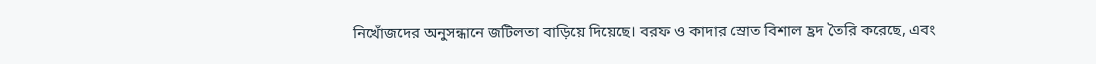নিখোঁজদের অনুসন্ধানে জটিলতা বাড়িয়ে দিয়েছে। বরফ ও কাদার স্রোত বিশাল হ্রদ তৈরি করেছে, এবং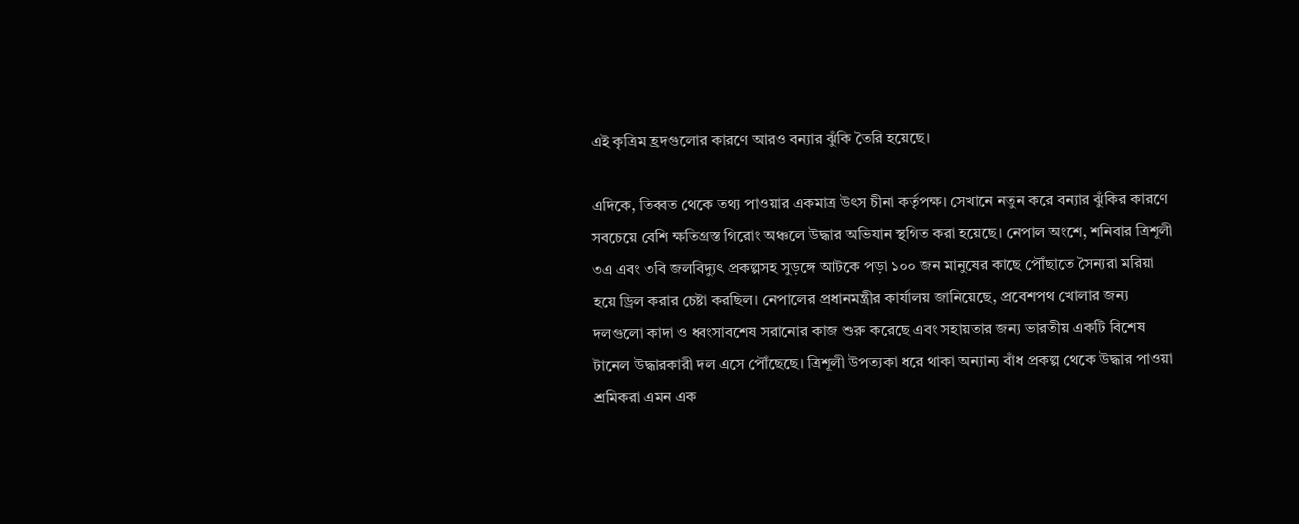এই কৃত্রিম হ্রদগুলোর কারণে আরও বন্যার ঝুঁকি তৈরি হয়েছে।

এদিকে, তিব্বত থেকে তথ্য পাওয়ার একমাত্র উৎস চীনা কর্তৃপক্ষ। সেখানে নতুন করে বন্যার ঝুঁকির কারণে সবচেয়ে বেশি ক্ষতিগ্রস্ত গিরোং অঞ্চলে উদ্ধার অভিযান স্থগিত করা হয়েছে। নেপাল অংশে, শনিবার ত্রিশূলী ৩এ এবং ৩বি জলবিদ্যুৎ প্রকল্পসহ সুড়ঙ্গে আটকে পড়া ১০০ জন মানুষের কাছে পৌঁছাতে সৈন্যরা মরিয়া হয়ে ড্রিল করার চেষ্টা করছিল। নেপালের প্রধানমন্ত্রীর কার্যালয় জানিয়েছে, প্রবেশপথ খোলার জন্য দলগুলো কাদা ও ধ্বংসাবশেষ সরানোর কাজ শুরু করেছে এবং সহায়তার জন্য ভারতীয় একটি বিশেষ টানেল উদ্ধারকারী দল এসে পৌঁছেছে। ত্রিশূলী উপত্যকা ধরে থাকা অন্যান্য বাঁধ প্রকল্প থেকে উদ্ধার পাওয়া শ্রমিকরা এমন এক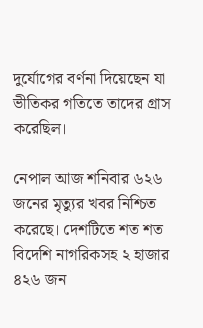দুর্যোগের বর্ণনা দিয়েছেন যা ভীতিকর গতিতে তাদের গ্রাস করেছিল।

নেপাল আজ শনিবার ৬২৬ জনের মৃত্যুর খবর নিশ্চিত করেছে। দেশটিতে শত শত বিদেশি নাগরিকসহ ২ হাজার ৪২৬ জন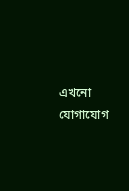এখনো যোগাযোগ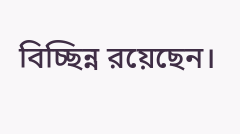বিচ্ছিন্ন রয়েছেন।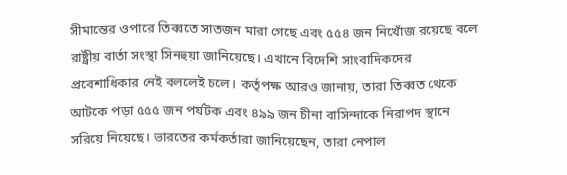সীমান্তের ওপারে তিব্বতে সাতজন মারা গেছে এবং ৫৫৪ জন নিখোঁজ রয়েছে বলে রাষ্ট্রীয় বার্তা সংস্থা সিনহুয়া জানিয়েছে। এখানে বিদেশি সাংবাদিকদের প্রবেশাধিকার নেই বললেই চলে। কর্তৃপক্ষ আরও জানায়, তারা তিব্বত থেকে আটকে পড়া ৫৫৫ জন পর্যটক এবং ৪৯৯ জন চীনা বাসিন্দাকে নিরাপদ স্থানে সরিয়ে নিয়েছে। ভারতের কর্মকর্তারা জানিয়েছেন, তারা নেপাল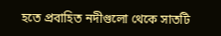হতে প্রবাহিত নদীগুলো থেকে সাতটি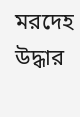মরদেহ উদ্ধার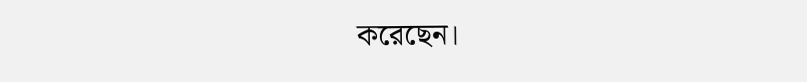করেছেন।